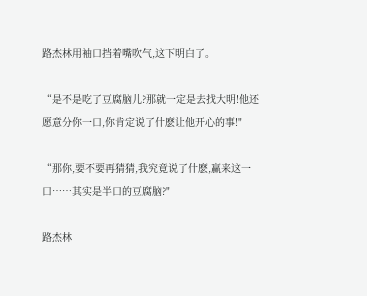路杰林用袖口挡着嘴吹气,这下明白了。

“是不是吃了豆腐脑儿?那就一定是去找大明!他还愿意分你一口,你肯定说了什麽让他开心的事!"

“那你,要不要再猜猜,我究竟说了什麽,赢来这一口……其实是半口的豆腐脑?"

路杰林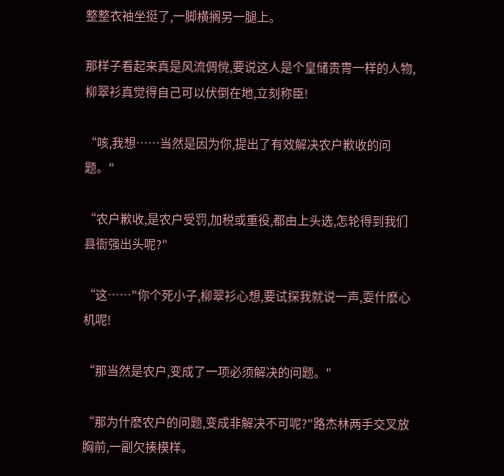整整衣袖坐挺了,一脚横搁另一腿上。

那样子看起来真是风流倜傥,要说这人是个皇储贵冑一样的人物,柳翠衫真觉得自己可以伏倒在地,立刻称臣!

“咳,我想……当然是因为你,提出了有效解决农户歉收的问题。"

“农户歉收,是农户受罚,加税或重役,都由上头选,怎轮得到我们县衙强出头呢?"

“这……"你个死小子,柳翠衫心想,要试探我就说一声,耍什麽心机呢!

“那当然是农户,变成了一项必须解决的问题。"

“那为什麽农户的问题,变成非解决不可呢?"路杰林两手交叉放胸前,一副欠揍模样。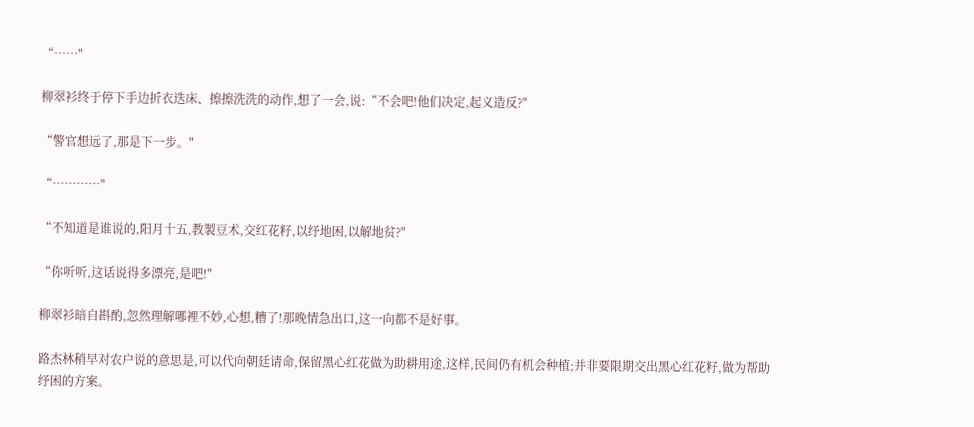“……"

柳翠衫终于停下手边折衣迭床、擦擦洗洗的动作,想了一会,说:“不会吧!他们决定,起义造反?"

“警官想远了,那是下一步。"

“…………"

“不知道是谁说的,阳月十五,教製豆术,交红花籽,以纾地困,以解地贫?"

“你听听,这话说得多漂亮,是吧!"

柳翠衫暗自斟酌,忽然理解哪裡不妙,心想,糟了!那晚情急出口,这一向都不是好事。

路杰林稍早对农户说的意思是,可以代向朝廷请命,保留黑心红花做为助耕用途,这样,民间仍有机会种植;并非要限期交出黑心红花籽,做为帮助纾困的方案。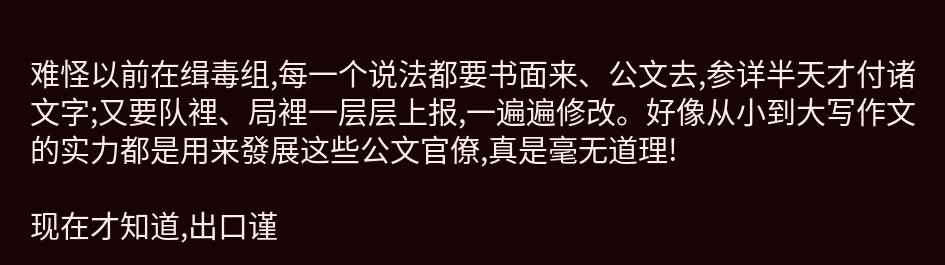难怪以前在缉毒组,每一个说法都要书面来、公文去,参详半天才付诸文字;又要队裡、局裡一层层上报,一遍遍修改。好像从小到大写作文的实力都是用来發展这些公文官僚,真是毫无道理!

现在才知道,出口谨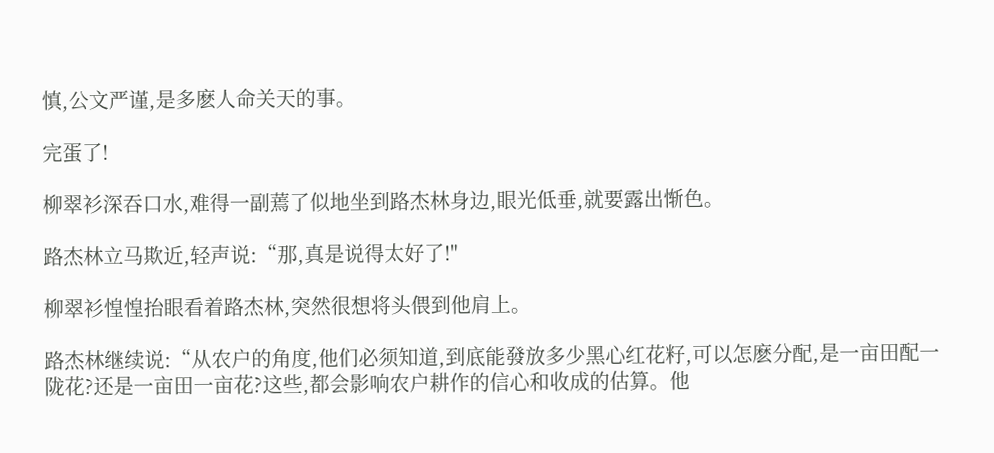慎,公文严谨,是多麽人命关天的事。

完蛋了!

柳翠衫深吞口水,难得一副蔫了似地坐到路杰林身边,眼光低垂,就要露出惭色。

路杰林立马欺近,轻声说:“那,真是说得太好了!"

柳翠衫惶惶抬眼看着路杰林,突然很想将头偎到他肩上。

路杰林继续说:“从农户的角度,他们必须知道,到底能發放多少黑心红花籽,可以怎麽分配,是一亩田配一陇花?还是一亩田一亩花?这些,都会影响农户耕作的信心和收成的估算。他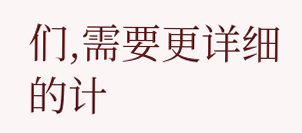们,需要更详细的计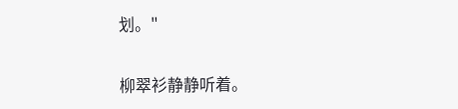划。"

柳翠衫静静听着。